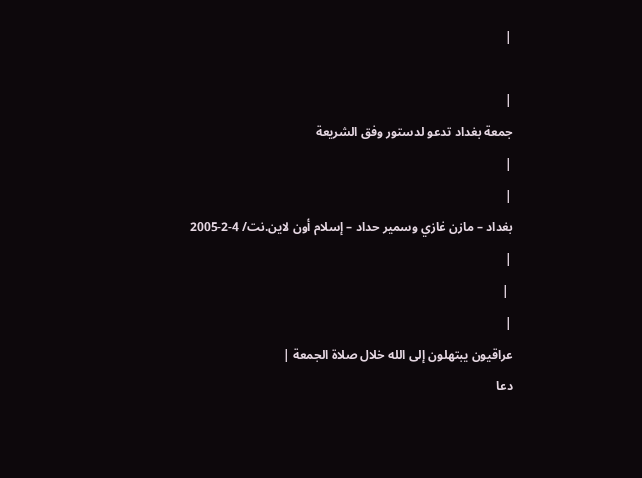|

|
جمعة بغداد تدعو لدستور وفق الشريعة
|
|
بغداد – مازن غازي وسمير حداد – إسلام أون لاين.نت/ 4-2-2005
|
 |
|
عراقيون يبتهلون إلى الله خلال صلاة الجمعة |
دعا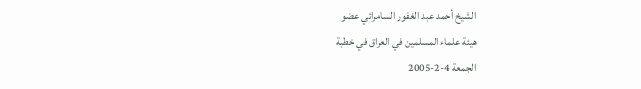الشيخ أحمد عبد الغفور السامرائي عضو
هيئة علماء المسلمين في العراق في خطبة
الجمعة 4-2-2005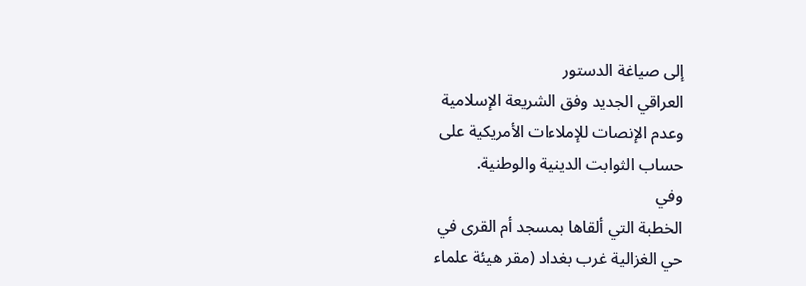إلى صياغة الدستور
العراقي الجديد وفق الشريعة الإسلامية
وعدم الإنصات للإملاءات الأمريكية على
حساب الثوابت الدينية والوطنية.
وفي
الخطبة التي ألقاها بمسجد أم القرى في
حي الغزالية غرب بغداد (مقر هيئة علماء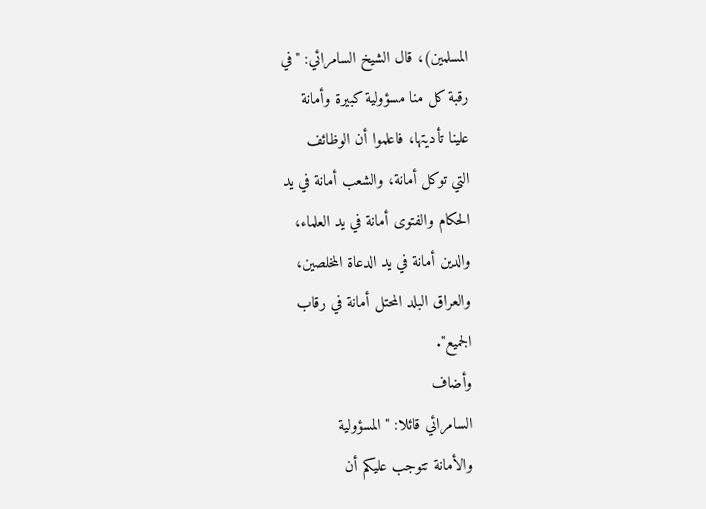المسلمين)، قال الشيخ السامرائي: "في
رقبة كل منا مسؤولية كبيرة وأمانة
علينا تأديتها، فاعلموا أن الوظائف
التي توكل أمانة، والشعب أمانة في يد
الحكام والفتوى أمانة في يد العلماء،
والدين أمانة في يد الدعاة المخلصين،
والعراق البلد المحتل أمانة في رقاب
الجميع".
وأضاف
السامرائي قائلا: "المسؤولية
والأمانة تتوجب عليكم أن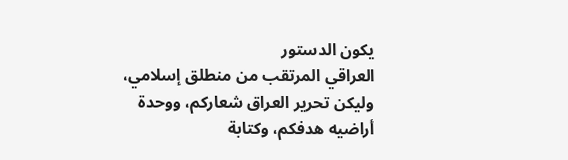يكون الدستور
العراقي المرتقب من منطلق إسلامي،
وليكن تحرير العراق شعاركم، ووحدة
أراضيه هدفكم، وكتابة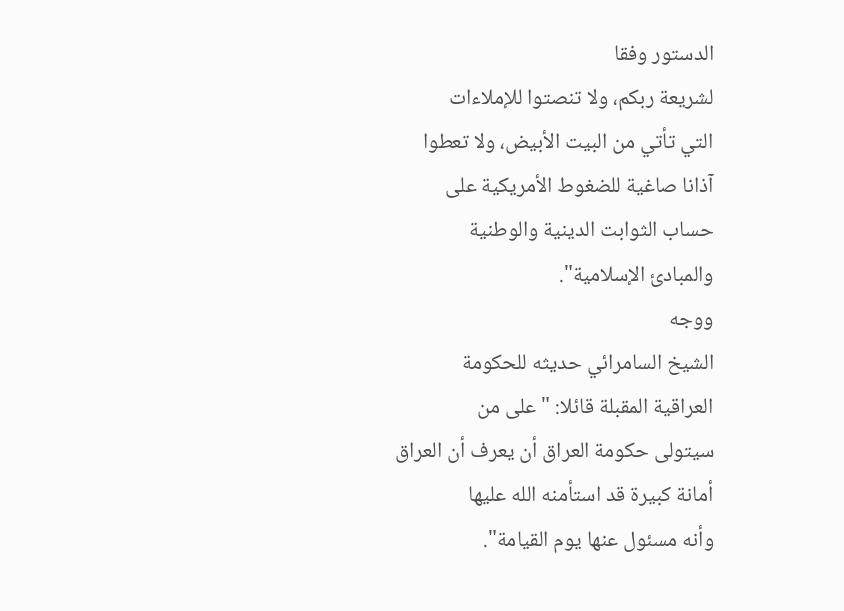الدستور وفقا
لشريعة ربكم، ولا تنصتوا للإملاءات
التي تأتي من البيت الأبيض، ولا تعطوا
آذانا صاغية للضغوط الأمريكية على
حساب الثوابت الدينية والوطنية
والمبادئ الإسلامية".
ووجه
الشيخ السامرائي حديثه للحكومة
العراقية المقبلة قائلا: "على من
سيتولى حكومة العراق أن يعرف أن العراق
أمانة كبيرة قد استأمنه الله عليها
وأنه مسئول عنها يوم القيامة".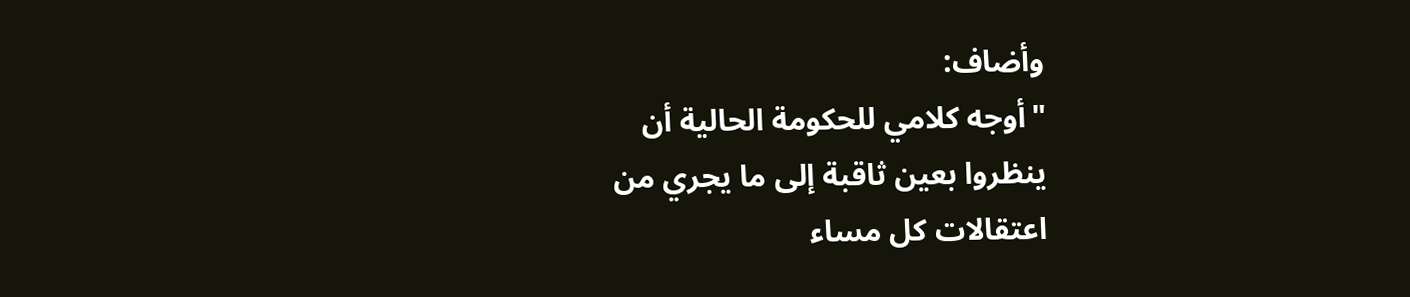وأضاف:
"أوجه كلامي للحكومة الحالية أن
ينظروا بعين ثاقبة إلى ما يجري من
اعتقالات كل مساء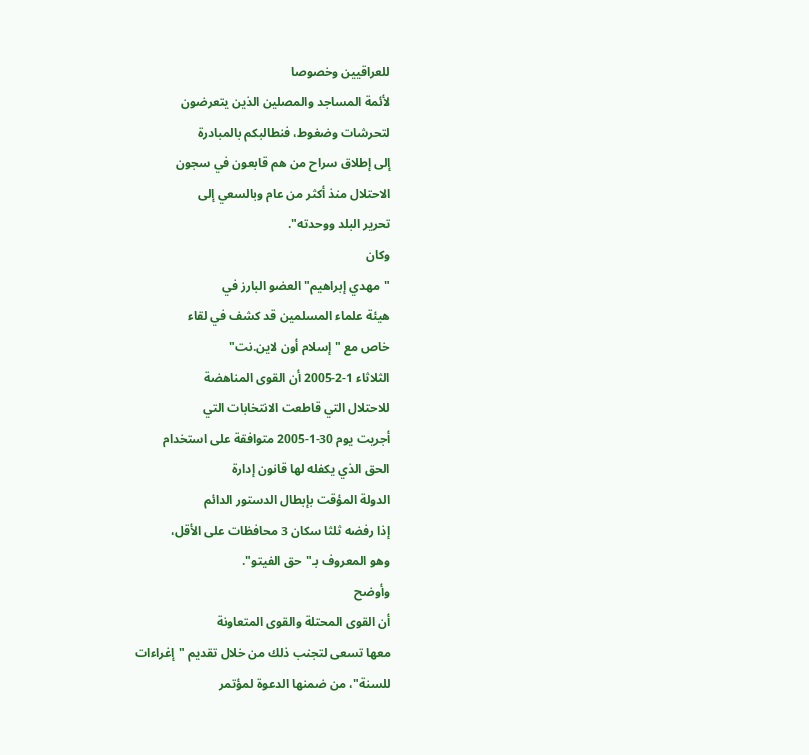للعراقيين وخصوصا
لأئمة المساجد والمصلين الذين يتعرضون
لتحرشات وضغوط، فنطالبكم بالمبادرة
إلى إطلاق سراح من هم قابعون في سجون
الاحتلال منذ أكثر من عام وبالسعي إلى
تحرير البلد ووحدته".
وكان
"مهدي إبراهيم" العضو البارز في
هيئة علماء المسلمين قد كشف في لقاء
خاص مع "إسلام أون لاين.نت"
الثلاثاء 1-2-2005 أن القوى المناهضة
للاحتلال التي قاطعت الانتخابات التي
أجريت يوم 30-1-2005 متوافقة على استخدام
الحق الذي يكفله لها قانون إدارة
الدولة المؤقت بإبطال الدستور الدائم
إذا رفضه ثلثا سكان 3 محافظات على الأقل،
وهو المعروف بـ"حق الفيتو".
وأوضح
أن القوى المحتلة والقوى المتعاونة
معها تسعى لتجنب ذلك من خلال تقديم "إغراءات
للسنة"، من ضمنها الدعوة لمؤتمر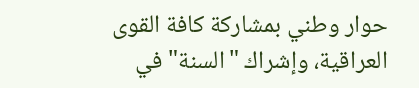حوار وطني بمشاركة كافة القوى
العراقية، وإشراك "السنة" في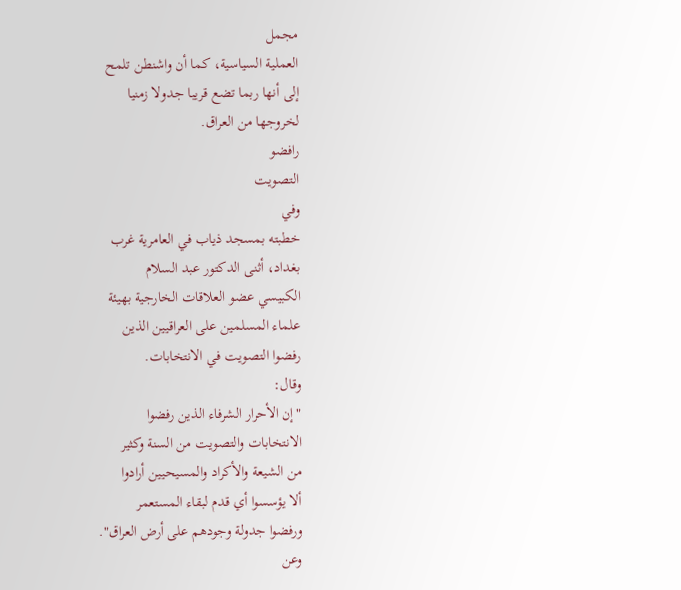مجمل
العملية السياسية، كما أن واشنطن تلمح
إلى أنها ربما تضع قريبا جدولا زمنيا
لخروجها من العراق.
رافضو
التصويت
وفي
خطبته بمسجد ذياب في العامرية غرب
بغداد، أثنى الدكتور عبد السلام
الكبيسي عضو العلاقات الخارجية بهيئة
علماء المسلمين على العراقيين الذين
رفضوا التصويت في الانتخابات.
وقال:
"إن الأحرار الشرفاء الذين رفضوا
الانتخابات والتصويت من السنة وكثير
من الشيعة والأكراد والمسيحيين أرادوا
ألا يؤسسوا أي قدم لبقاء المستعمر
ورفضوا جدولة وجودهم على أرض العراق".
وعن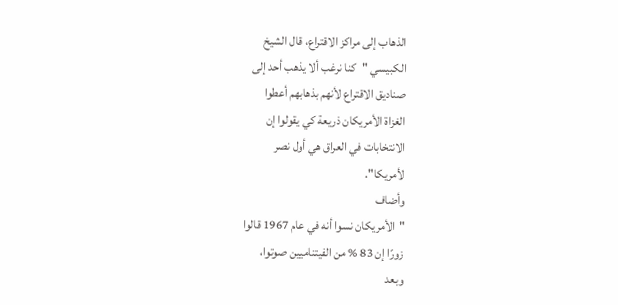الذهاب إلى مراكز الاقتراع، قال الشيخ
الكبيسي "كنا نرغب ألا يذهب أحد إلى
صناديق الاقتراع لأنهم بذهابهم أعطوا
الغزاة الأمريكان ذريعة كي يقولوا إن
الانتخابات في العراق هي أول نصر
لأمريكا".
وأضاف
"الأمريكان نسوا أنه في عام 1967 قالوا
زورًا إن 83 % من الفيتناميين صوتوا،
وبعد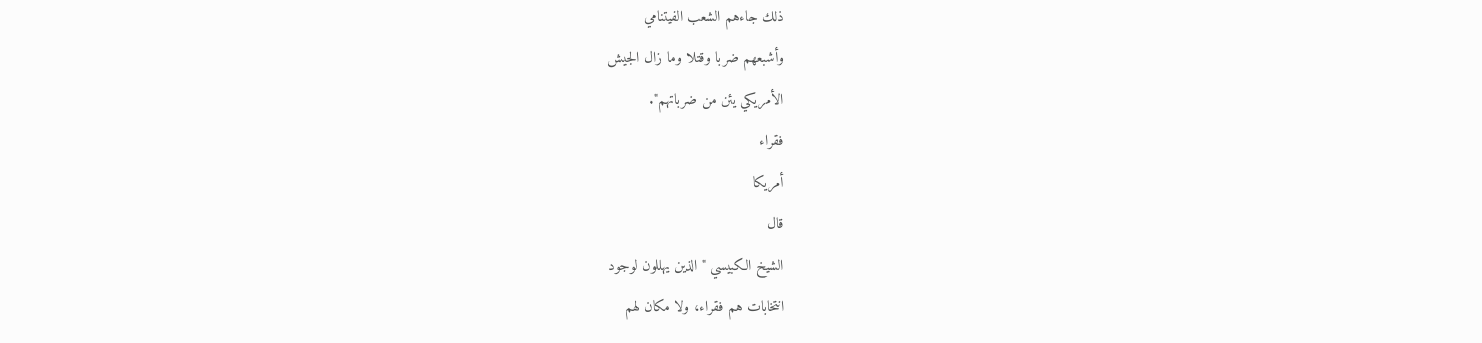ذلك جاءهم الشعب الفيتنامي
وأشبعهم ضربا وقتلا وما زال الجيش
الأمريكي يئن من ضرباتهم".
فقراء
أمريكا
قال
الشيخ الكبيسي "الذين يهللون لوجود
انتخابات هم فقراء، ولا مكان لهم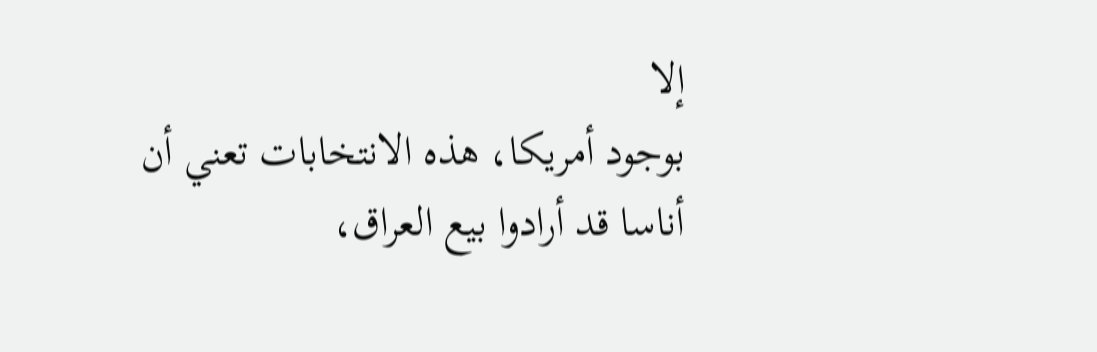إلا
بوجود أمريكا، هذه الانتخابات تعني أن
أناسا قد أرادوا بيع العراق،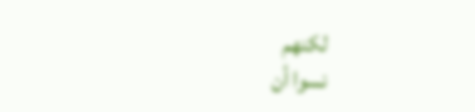لكنهم
نسوا أن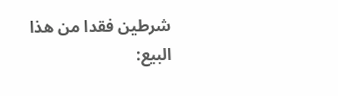شرطين فقدا من هذا البيع: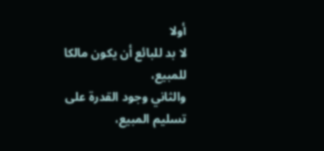أولا
لا بد للبائع أن يكون مالكا للمبيع،
والثاني وجود القدرة على تسليم المبيع،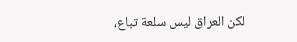لكن العراق ليس سلعة تباع،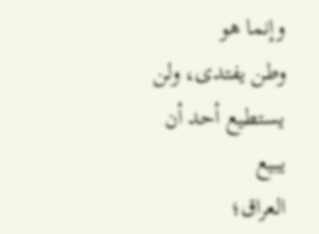وإنما هو
وطن يفتدى، ولن يستطيع أحد أن يبيع
العراق؛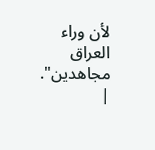لأن وراء العراق مجاهدين".
|